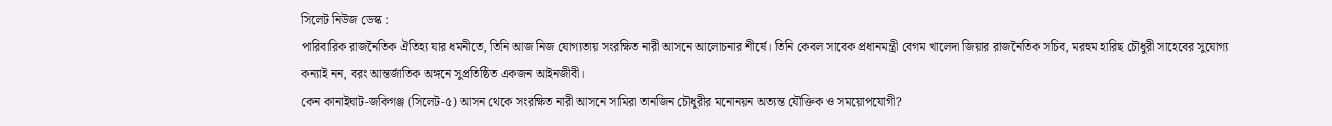সিলেট নিউজ ডেস্ক :
পারিবারিক রাজনৈতিক ঐতিহ্য যার ধমনীতে, তিনি আজ নিজ যোগ্যতায় সংরক্ষিত নারী আসনে আলোচনার শীর্ষে। তিনি কেবল সাবেক প্রধানমন্ত্রী বেগম খালেদা জিয়ার রাজনৈতিক সচিব, মরহুম হারিছ চৌধুরী সাহেবের সুযোগ্য কন্যাই নন, বরং আন্তর্জাতিক অঙ্গনে সুপ্রতিষ্ঠিত একজন আইনজীবী।
কেন কানাইঘাট-জকিগঞ্জ (সিলেট-৫) আসন থেকে সংরক্ষিত নারী আসনে সামিরা তানজিন চৌধুরীর মনোনয়ন অত্যন্ত যৌক্তিক ও সময়োপযোগী?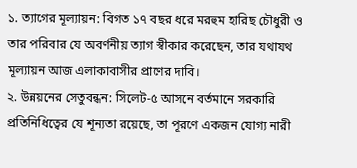১. ত্যাগের মূল্যায়ন: বিগত ১৭ বছর ধরে মরহুম হারিছ চৌধুরী ও তার পরিবার যে অবর্ণনীয় ত্যাগ স্বীকার করেছেন, তার যথাযথ মূল্যায়ন আজ এলাকাবাসীর প্রাণের দাবি।
২. উন্নয়নের সেতুবন্ধন: সিলেট-৫ আসনে বর্তমানে সরকারি প্রতিনিধিত্বের যে শূন্যতা রয়েছে, তা পূরণে একজন যোগ্য নারী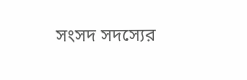সংসদ সদস্যের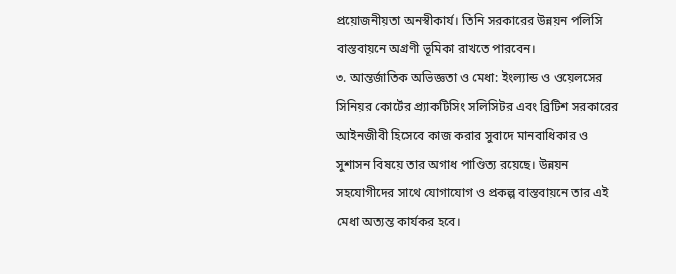প্রয়োজনীয়তা অনস্বীকার্য। তিনি সরকারের উন্নয়ন পলিসি বাস্তবায়নে অগ্রণী ভূমিকা রাখতে পারবেন।
৩. আন্তর্জাতিক অভিজ্ঞতা ও মেধা: ইংল্যান্ড ও ওয়েলসের সিনিয়র কোর্টের প্র্যাকটিসিং সলিসিটর এবং ব্রিটিশ সরকারের আইনজীবী হিসেবে কাজ করার সুবাদে মানবাধিকার ও সুশাসন বিষয়ে তার অগাধ পাণ্ডিত্য রয়েছে। উন্নয়ন সহযোগীদের সাথে যোগাযোগ ও প্রকল্প বাস্তবায়নে তার এই মেধা অত্যন্ত কার্যকর হবে।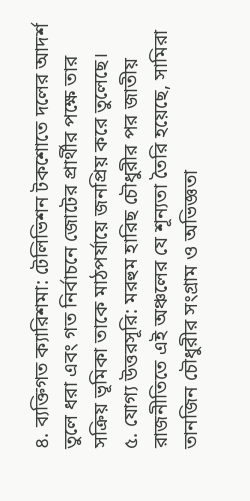৪. ব্যক্তিগত ক্যারিশমা: টেলিভিশন টকশোতে দলের আদর্শ তুলে ধরা এবং গত নির্বাচনে জোটের প্রার্থীর পক্ষে তার সক্রিয় ভূমিকা তাকে মাঠপর্যায়ে জনপ্রিয় করে তুলেছে।
৫. যোগ্য উত্তরসূরি: মরহুম হারিছ চৌধুরীর পর জাতীয় রাজনীতিতে এই অঞ্চলের যে শূন্যতা তৈরি হয়েছে, সামিরা তানজিন চৌধুরীর সংগ্রাম ও অভিজ্ঞতা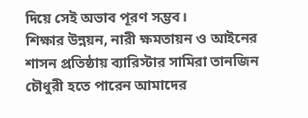দিয়ে সেই অভাব পূরণ সম্ভব।
শিক্ষার উন্নয়ন, নারী ক্ষমতায়ন ও আইনের শাসন প্রতিষ্ঠায় ব্যারিস্টার সামিরা তানজিন চৌধুরী হতে পারেন আমাদের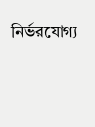নির্ভরযোগ্য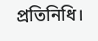প্রতিনিধি।